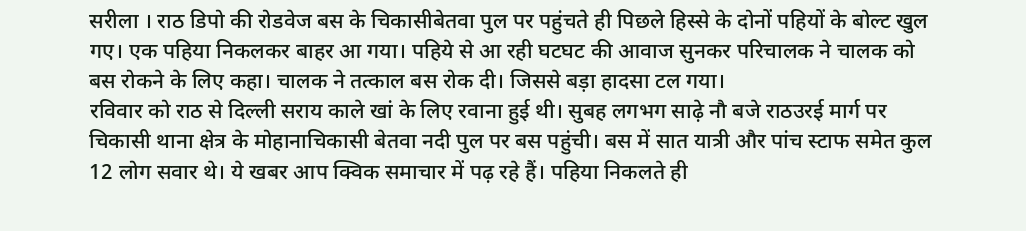सरीला । राठ डिपो की रोडवेज बस के चिकासीबेतवा पुल पर पहुंचते ही पिछले हिस्से के दोनों पहियों के बोल्ट खुल गए। एक पहिया निकलकर बाहर आ गया। पहिये से आ रही घटघट की आवाज सुनकर परिचालक ने चालक को बस रोकने के लिए कहा। चालक ने तत्काल बस रोक दी। जिससे बड़ा हादसा टल गया।
रविवार को राठ से दिल्ली सराय काले खां के लिए रवाना हुई थी। सुबह लगभग साढ़े नौ बजे राठउरई मार्ग पर चिकासी थाना क्षेत्र के मोहानाचिकासी बेतवा नदी पुल पर बस पहुंची। बस में सात यात्री और पांच स्टाफ समेत कुल 12 लोग सवार थे। ये खबर आप क्विक समाचार में पढ़ रहे हैं। पहिया निकलते ही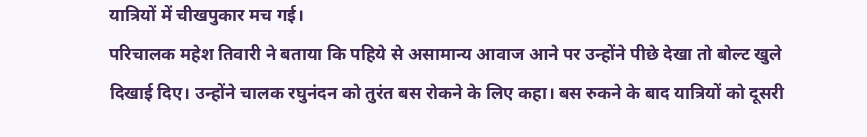यात्रियों में चीखपुकार मच गई।
परिचालक महेश तिवारी ने बताया कि पहिये से असामान्य आवाज आने पर उन्होंने पीछे देखा तो बोल्ट खुले दिखाई दिए। उन्होंने चालक रघुनंदन को तुरंत बस रोकने के लिए कहा। बस रुकने के बाद यात्रियों को दूसरी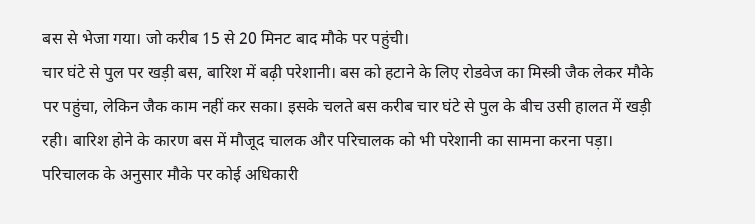बस से भेजा गया। जो करीब 15 से 20 मिनट बाद मौके पर पहुंची।
चार घंटे से पुल पर खड़ी बस, बारिश में बढ़ी परेशानी। बस को हटाने के लिए रोडवेज का मिस्त्री जैक लेकर मौके पर पहुंचा, लेकिन जैक काम नहीं कर सका। इसके चलते बस करीब चार घंटे से पुल के बीच उसी हालत में खड़ी रही। बारिश होने के कारण बस में मौजूद चालक और परिचालक को भी परेशानी का सामना करना पड़ा। परिचालक के अनुसार मौके पर कोई अधिकारी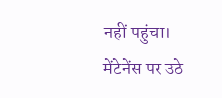नहीं पहुंचा।
मेंटेनेंस पर उठे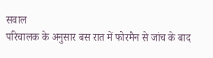सवाल
परिचालक के अनुसार बस रात में फोरमैन से जांच के बाद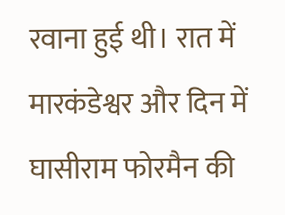रवाना हुई थी। रात में मारकंडेश्वर और दिन में घासीराम फोरमैन की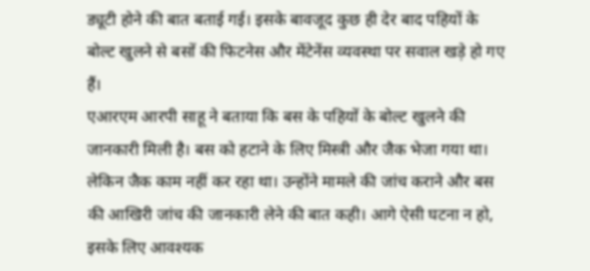ड्यूटी होने की बात बताई गई। इसके बावजूद कुछ ही देर बाद पहियों के बोल्ट खुलने से बसों की फिटनेस और मेंटेनेंस व्यवस्था पर सवाल खड़े हो गए हैं।
एआरएम आरपी साहू ने बताया कि बस के पहियों के बोल्ट खुलने की जानकारी मिली है। बस को हटाने के लिए मिस्त्री और जैक भेजा गया था। लेकिन जैक काम नहीं कर रहा था। उन्होंने मामले की जांच कराने और बस की आखिरी जांच की जानकारी लेने की बात कही। आगे ऐसी घटना न हो, इसके लिए आवश्यक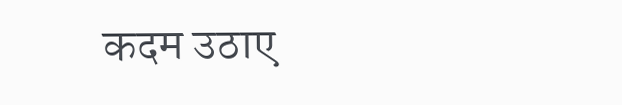कदम उठाए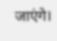जाएंगे।